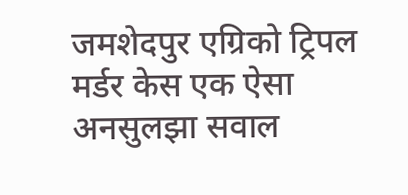जमशेदपुर एग्रिको ट्रिपल मर्डर केस एक ऐसा अनसुलझा सवाल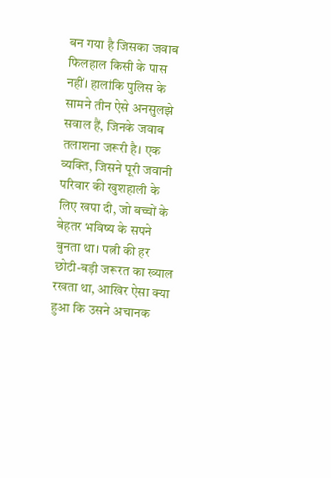बन गया है जिसका जवाब फिलहाल किसी के पास नहीं। हालांकि पुलिस के सामने तीन ऐसे अनसुलझे सवाल हैं, जिनके जवाब तलाशना जरूरी है। एक व्यक्ति, जिसने पूरी जवानी परिवार की खुशहाली के लिए खपा दी, जो बच्चों के बेहतर भविष्य के सपने बुनता था। पत्नी की हर छोटी-बड़ी जरूरत का ख्याल रखता था, आखिर ऐसा क्या हुआ कि उसने अचानक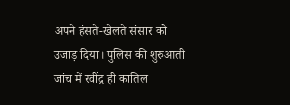अपने हंसते-खेलते संसार को उजाड़ दिया। पुलिस की शुरुआती जांच में रवींद्र ही कातिल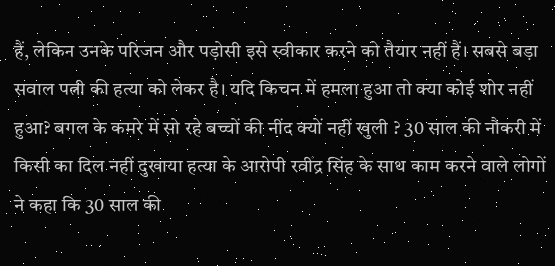हैं, लेकिन उनके परिजन और पड़ोसी इसे स्वीकार करने को तैयार नहीं हैं। सबसे बड़ा सवाल पत्नी की हत्या को लेकर है। यदि किचन में हमला हुआ तो क्या कोई शोर नहीं हुआ? बगल के कमरे में सो रहे बच्चों की नींद क्यों नहीं खुली ? 30 साल की नौकरी में किसी का दिल नहीं दुखाया हत्या के आरोपी रवींद्र सिंह के साथ काम करने वाले लोगों ने कहा कि 30 साल की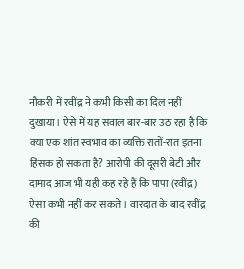नौकरी में रवींद्र ने कभी किसी का दिल नहीं दुखाया। ऐसे में यह सवाल बार-बार उठ रहा है कि क्या एक शांत स्वभाव का व्यक्ति रातों-रात इतना हिंसक हो सकता है? आरोपी की दूसरी बेटी और दामाद आज भी यही कह रहे हैं कि पापा (रवींद्र) ऐसा कभी नहीं कर सकते। वारदात के बाद रवींद्र की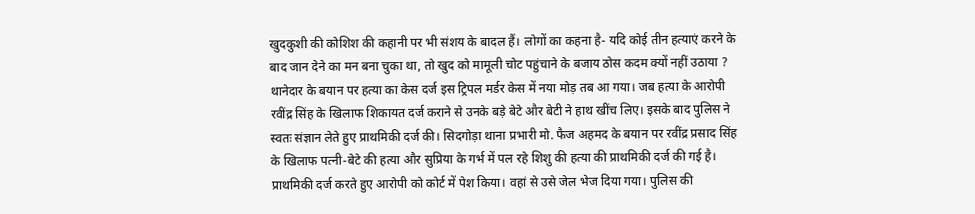खुदकुशी की कोशिश की कहानी पर भी संशय के बादल हैं। लोगों का कहना है- यदि कोई तीन हत्याएं करने के बाद जान देने का मन बना चुका था, तो खुद को मामूली चोट पहुंचाने के बजाय ठोस कदम क्यों नहीं उठाया ? थानेदार के बयान पर हत्या का केस दर्ज इस ट्रिपल मर्डर केस में नया मोड़ तब आ गया। जब हत्या के आरोपी रवींद्र सिंह के खिलाफ शिकायत दर्ज कराने से उनके बड़े बेटे और बेटी ने हाथ खींच लिए। इसके बाद पुलिस ने स्वतः संज्ञान लेते हुए प्राथमिकी दर्ज की। सिदगोड़ा थाना प्रभारी मो. फैज अहमद के बयान पर रवींद्र प्रसाद सिंह के खिलाफ पत्नी-बेटे की हत्या और सुप्रिया के गर्भ में पल रहे शिशु की हत्या की प्राथमिकी दर्ज की गई है। प्राथमिकी दर्ज करते हुए आरोपी को कोर्ट में पेश किया। वहां से उसे जेल भेज दिया गया। पुलिस की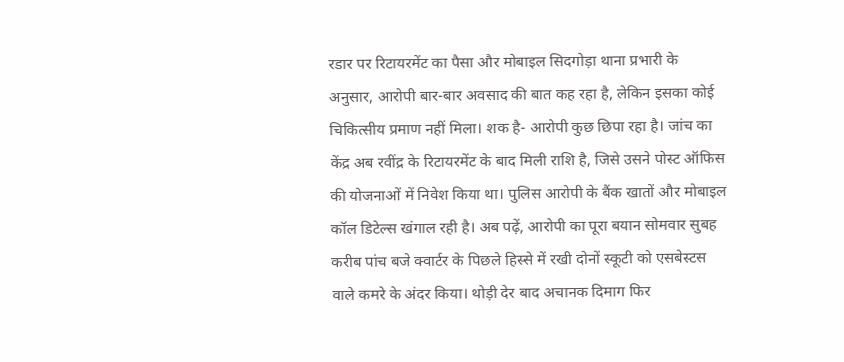रडार पर रिटायरमेंट का पैसा और मोबाइल सिदगोड़ा थाना प्रभारी के अनुसार, आरोपी बार-बार अवसाद की बात कह रहा है, लेकिन इसका कोई चिकित्सीय प्रमाण नहीं मिला। शक है- आरोपी कुछ छिपा रहा है। जांच का केंद्र अब रवींद्र के रिटायरमेंट के बाद मिली राशि है, जिसे उसने पोस्ट ऑफिस की योजनाओं में निवेश किया था। पुलिस आरोपी के बैंक खातों और मोबाइल कॉल डिटेल्स खंगाल रही है। अब पढ़ें, आरोपी का पूरा बयान सोमवार सुबह करीब पांच बजे क्वार्टर के पिछले हिस्से में रखी दोनों स्कूटी को एसबेस्टस वाले कमरे के अंदर किया। थोड़ी देर बाद अचानक दिमाग फिर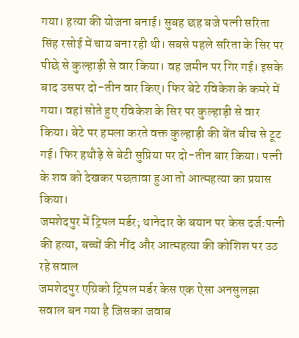गया। हत्या की योजना बनाई। सुबह छह बजे पत्नी सरिता सिंह रसोई में चाय बना रही थी। सबसे पहले सरिता के सिर पर पीछे से कुल्हाड़ी से वार किया। वह जमीन पर गिर गई। इसके बाद उसपर दो-तीन वार किए। फिर बेटे रविकेश के कमरे में गया। वहां सोते हुए रविकेश के सिर पर कुल्हाड़ी से वार किया। बेटे पर हमला करते वक्त कुल्हाड़ी की बेंत बीच से टूट गई। फिर हथौड़े से बेटी सुप्रिया पर दो-तीन बार किया। पत्नी के शव को देखकर पछतावा हुआ तो आत्महत्या का प्रयास किया।
जमशेदपुर में ट्रिपल मर्डर; थानेदार के बयान पर केस दर्ज:पत्नी की हत्या, बच्चों की नींद और आत्महत्या की कोशिश पर उठ रहे सवाल
जमशेदपुर एग्रिको ट्रिपल मर्डर केस एक ऐसा अनसुलझा सवाल बन गया है जिसका जवाब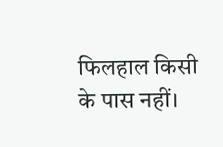फिलहाल किसी के पास नहीं।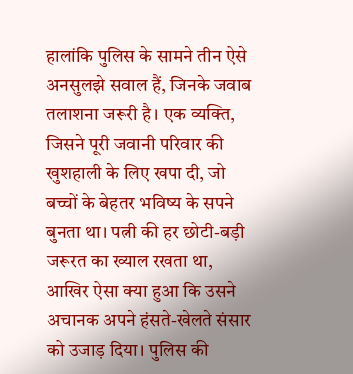हालांकि पुलिस के सामने तीन ऐसे अनसुलझे सवाल हैं, जिनके जवाब तलाशना जरूरी है। एक व्यक्ति, जिसने पूरी जवानी परिवार की खुशहाली के लिए खपा दी, जो बच्चों के बेहतर भविष्य के सपने बुनता था। पत्नी की हर छोटी-बड़ी जरूरत का ख्याल रखता था, आखिर ऐसा क्या हुआ कि उसने अचानक अपने हंसते-खेलते संसार को उजाड़ दिया। पुलिस की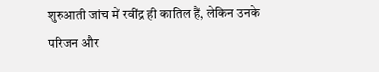शुरुआती जांच में रवींद्र ही कातिल हैं, लेकिन उनके परिजन और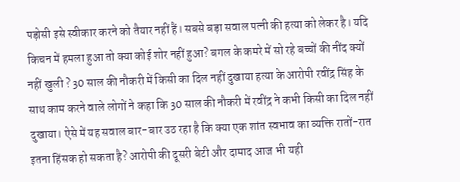पड़ोसी इसे स्वीकार करने को तैयार नहीं हैं। सबसे बड़ा सवाल पत्नी की हत्या को लेकर है। यदि किचन में हमला हुआ तो क्या कोई शोर नहीं हुआ? बगल के कमरे में सो रहे बच्चों की नींद क्यों नहीं खुली ? 30 साल की नौकरी में किसी का दिल नहीं दुखाया हत्या के आरोपी रवींद्र सिंह के साथ काम करने वाले लोगों ने कहा कि 30 साल की नौकरी में रवींद्र ने कभी किसी का दिल नहीं दुखाया। ऐसे में यह सवाल बार-बार उठ रहा है कि क्या एक शांत स्वभाव का व्यक्ति रातों-रात इतना हिंसक हो सकता है? आरोपी की दूसरी बेटी और दामाद आज भी यही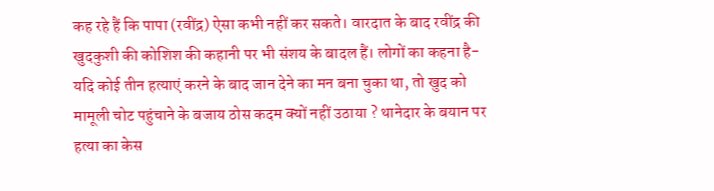कह रहे हैं कि पापा (रवींद्र) ऐसा कभी नहीं कर सकते। वारदात के बाद रवींद्र की खुदकुशी की कोशिश की कहानी पर भी संशय के बादल हैं। लोगों का कहना है- यदि कोई तीन हत्याएं करने के बाद जान देने का मन बना चुका था, तो खुद को मामूली चोट पहुंचाने के बजाय ठोस कदम क्यों नहीं उठाया ? थानेदार के बयान पर हत्या का केस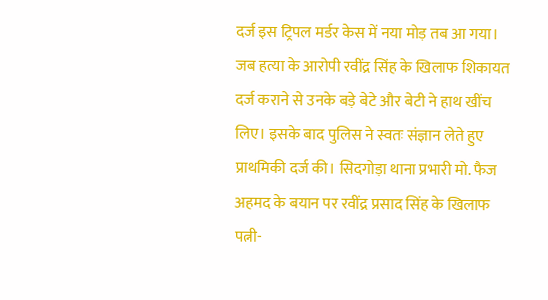दर्ज इस ट्रिपल मर्डर केस में नया मोड़ तब आ गया। जब हत्या के आरोपी रवींद्र सिंह के खिलाफ शिकायत दर्ज कराने से उनके बड़े बेटे और बेटी ने हाथ खींच लिए। इसके बाद पुलिस ने स्वतः संज्ञान लेते हुए प्राथमिकी दर्ज की। सिदगोड़ा थाना प्रभारी मो. फैज अहमद के बयान पर रवींद्र प्रसाद सिंह के खिलाफ पत्नी-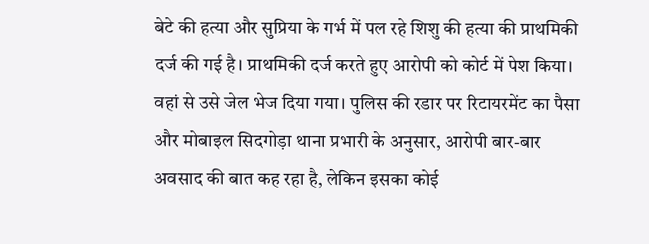बेटे की हत्या और सुप्रिया के गर्भ में पल रहे शिशु की हत्या की प्राथमिकी दर्ज की गई है। प्राथमिकी दर्ज करते हुए आरोपी को कोर्ट में पेश किया। वहां से उसे जेल भेज दिया गया। पुलिस की रडार पर रिटायरमेंट का पैसा और मोबाइल सिदगोड़ा थाना प्रभारी के अनुसार, आरोपी बार-बार अवसाद की बात कह रहा है, लेकिन इसका कोई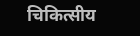चिकित्सीय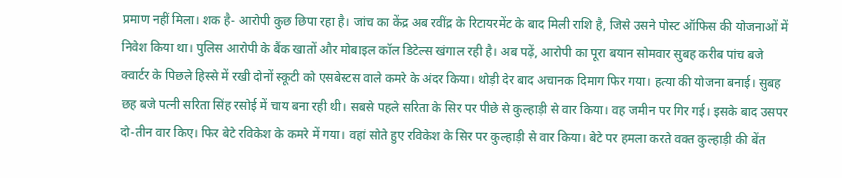प्रमाण नहीं मिला। शक है- आरोपी कुछ छिपा रहा है। जांच का केंद्र अब रवींद्र के रिटायरमेंट के बाद मिली राशि है, जिसे उसने पोस्ट ऑफिस की योजनाओं में निवेश किया था। पुलिस आरोपी के बैंक खातों और मोबाइल कॉल डिटेल्स खंगाल रही है। अब पढ़ें, आरोपी का पूरा बयान सोमवार सुबह करीब पांच बजे क्वार्टर के पिछले हिस्से में रखी दोनों स्कूटी को एसबेस्टस वाले कमरे के अंदर किया। थोड़ी देर बाद अचानक दिमाग फिर गया। हत्या की योजना बनाई। सुबह छह बजे पत्नी सरिता सिंह रसोई में चाय बना रही थी। सबसे पहले सरिता के सिर पर पीछे से कुल्हाड़ी से वार किया। वह जमीन पर गिर गई। इसके बाद उसपर दो-तीन वार किए। फिर बेटे रविकेश के कमरे में गया। वहां सोते हुए रविकेश के सिर पर कुल्हाड़ी से वार किया। बेटे पर हमला करते वक्त कुल्हाड़ी की बेंत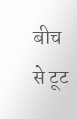बीच से टूट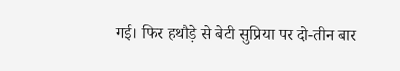गई। फिर हथौड़े से बेटी सुप्रिया पर दो-तीन बार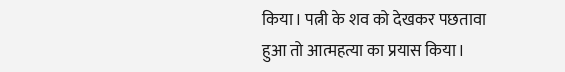किया। पत्नी के शव को देखकर पछतावा हुआ तो आत्महत्या का प्रयास किया।